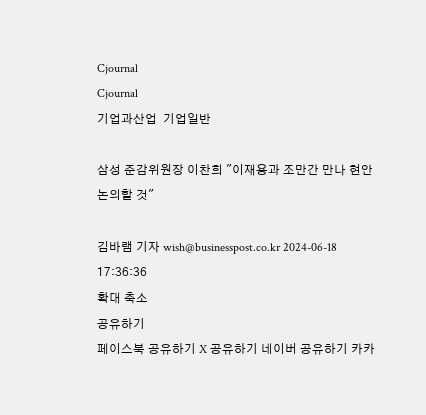Cjournal
Cjournal
기업과산업  기업일반

삼성 준감위원장 이찬희 "이재용과 조만간 만나 현안 논의할 것"

김바램 기자 wish@businesspost.co.kr 2024-06-18 17:36:36
확대 축소
공유하기
페이스북 공유하기 X 공유하기 네이버 공유하기 카카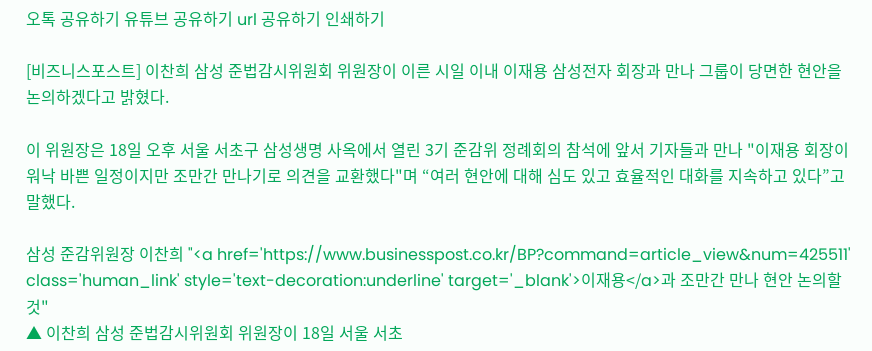오톡 공유하기 유튜브 공유하기 url 공유하기 인쇄하기

[비즈니스포스트] 이찬희 삼성 준법감시위원회 위원장이 이른 시일 이내 이재용 삼성전자 회장과 만나 그룹이 당면한 현안을 논의하겠다고 밝혔다.

이 위원장은 18일 오후 서울 서초구 삼성생명 사옥에서 열린 3기 준감위 정례회의 참석에 앞서 기자들과 만나 "이재용 회장이 워낙 바쁜 일정이지만 조만간 만나기로 의견을 교환했다"며 “여러 현안에 대해 심도 있고 효율적인 대화를 지속하고 있다”고 말했다.

삼성 준감위원장 이찬희 "<a href='https://www.businesspost.co.kr/BP?command=article_view&num=425511' class='human_link' style='text-decoration:underline' target='_blank'>이재용</a>과 조만간 만나 현안 논의할 것"
▲ 이찬희 삼성 준법감시위원회 위원장이 18일 서울 서초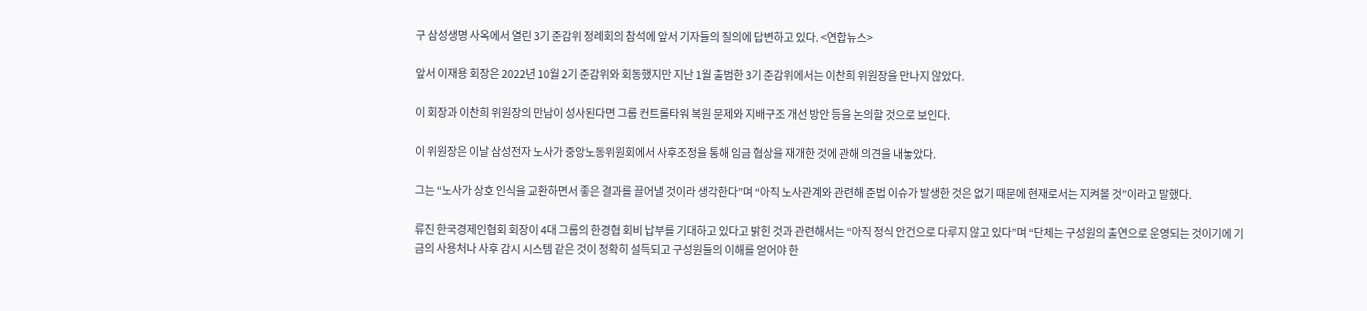구 삼성생명 사옥에서 열린 3기 준감위 정례회의 참석에 앞서 기자들의 질의에 답변하고 있다. <연합뉴스>

앞서 이재용 회장은 2022년 10월 2기 준감위와 회동했지만 지난 1월 출범한 3기 준감위에서는 이찬희 위원장을 만나지 않았다.

이 회장과 이찬희 위원장의 만남이 성사된다면 그룹 컨트롤타워 복원 문제와 지배구조 개선 방안 등을 논의할 것으로 보인다.

이 위원장은 이날 삼성전자 노사가 중앙노동위원회에서 사후조정을 통해 임금 협상을 재개한 것에 관해 의견을 내놓았다.

그는 “노사가 상호 인식을 교환하면서 좋은 결과를 끌어낼 것이라 생각한다”며 “아직 노사관계와 관련해 준법 이슈가 발생한 것은 없기 때문에 현재로서는 지켜볼 것”이라고 말했다.

류진 한국경제인협회 회장이 4대 그룹의 한경협 회비 납부를 기대하고 있다고 밝힌 것과 관련해서는 “아직 정식 안건으로 다루지 않고 있다”며 “단체는 구성원의 출연으로 운영되는 것이기에 기금의 사용처나 사후 감시 시스템 같은 것이 정확히 설득되고 구성원들의 이해를 얻어야 한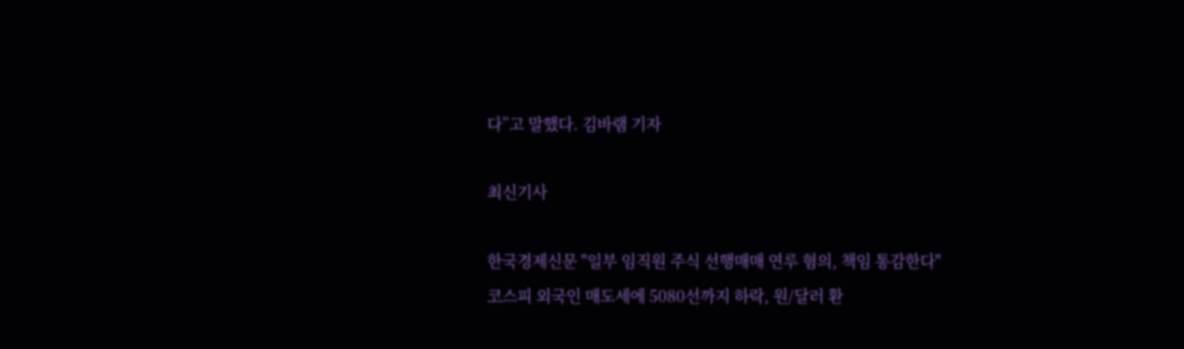다”고 말했다. 김바램 기자

최신기사

한국경제신문 "일부 임직원 주식 선행매매 연루 혐의, 책임 통감한다"
코스피 외국인 매도세에 5080선까지 하락, 원/달러 환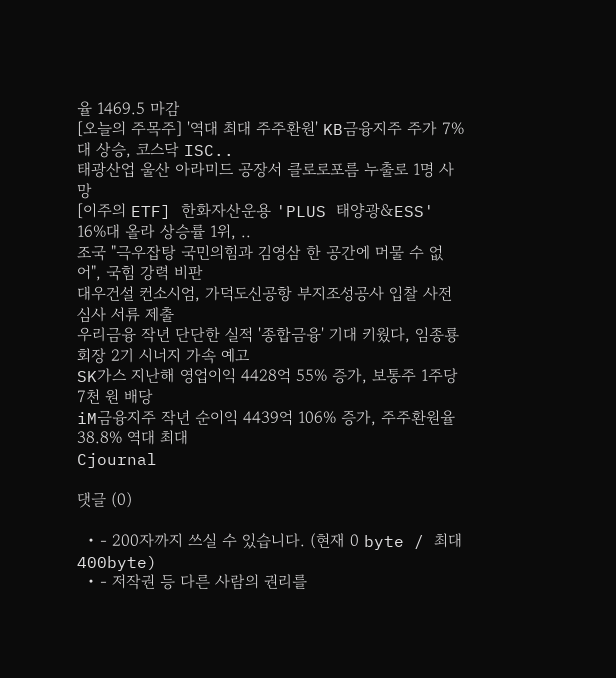율 1469.5 마감
[오늘의 주목주] '역대 최대 주주환원' KB금융지주 주가 7%대 상승, 코스닥 ISC..
태광산업 울산 아라미드 공장서 클로로포름 누출로 1명 사망
[이주의 ETF] 한화자산운용 'PLUS 태양광&ESS' 16%대 올라 상승률 1위, ..
조국 "극우잡탕 국민의힘과 김영삼 한 공간에 머물 수 없어", 국힘 강력 비판
대우건설 컨소시엄, 가덕도신공항 부지조성공사 입찰 사전심사 서류 제출
우리금융 작년 단단한 실적 '종합금융' 기대 키웠다, 임종룡 회장 2기 시너지 가속 예고
SK가스 지난해 영업이익 4428억 55% 증가, 보통주 1주당 7천 원 배당
iM금융지주 작년 순이익 4439억 106% 증가, 주주환원율 38.8% 역대 최대
Cjournal

댓글 (0)

  • - 200자까지 쓰실 수 있습니다. (현재 0 byte / 최대 400byte)
  • - 저작권 등 다른 사람의 권리를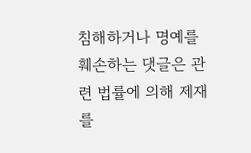침해하거나 명예를 훼손하는 댓글은 관련 법률에 의해 제재를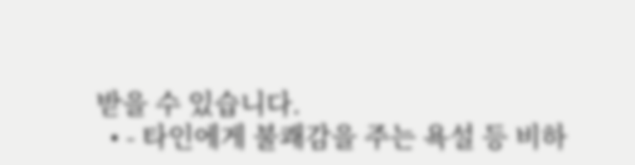받을 수 있습니다.
  • - 타인에게 불쾌감을 주는 욕설 등 비하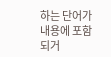하는 단어가 내용에 포함되거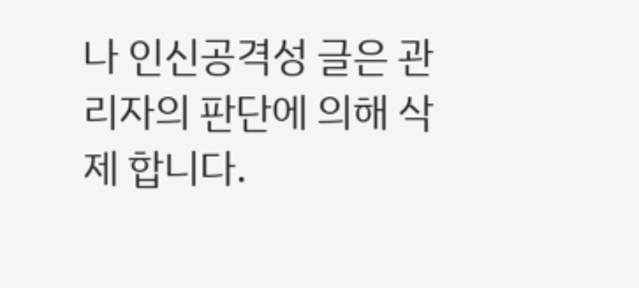나 인신공격성 글은 관리자의 판단에 의해 삭제 합니다.